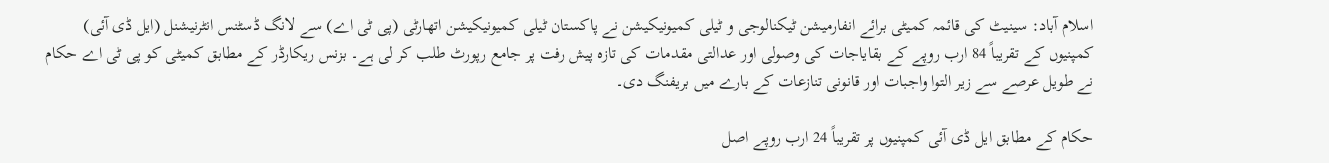اسلام آباد: سینیٹ کی قائمہ کمیٹی برائے انفارمیشن ٹیکنالوجی و ٹیلی کمیونیکیشن نے پاکستان ٹیلی کمیونیکیشن اتھارٹی (پی ٹی اے) سے لانگ ڈسٹنس انٹرنیشنل (ایل ڈی آئی) کمپنیوں کے تقریباً 84 ارب روپے کے بقایاجات کی وصولی اور عدالتی مقدمات کی تازہ پیش رفت پر جامع رپورٹ طلب کر لی ہے۔ بزنس ریکارڈر کے مطابق کمیٹی کو پی ٹی اے حکام نے طویل عرصے سے زیر التوا واجبات اور قانونی تنازعات کے بارے میں بریفنگ دی۔

حکام کے مطابق ایل ڈی آئی کمپنیوں پر تقریباً 24 ارب روپے اصل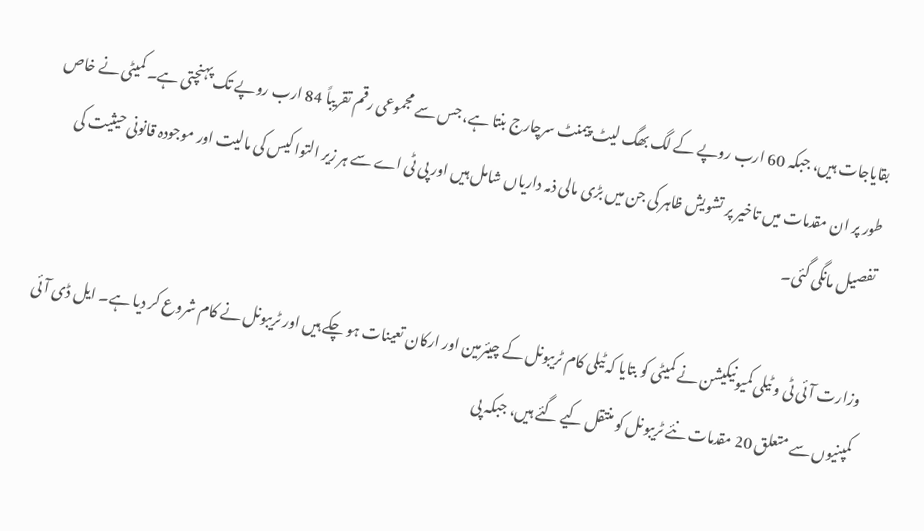بقایاجات ہیں، جبکہ 60 ارب روپے کے لگ بھگ لیٹ پیمنٹ سرچارج بنتا ہے، جس سے مجموعی رقم تقریباً 84 ارب روپے تک پہنچتی ہے۔ کمیٹی نے خاص طور پر ان مقدمات میں تاخیر پر تشویش ظاہر کی جن میں بڑی مالی ذمہ داریاں شامل ہیں اور پی ٹی اے سے ہر زیر التوا کیس کی مالیت اور موجودہ قانونی حیثیت کی تفصیل مانگی گئی۔

وزارت آئی ٹی و ٹیلی کمیونیکیشن نے کمیٹی کو بتایا کہ ٹیلی کام ٹریبونل کے چیئرمین اور ارکان تعینات ہو چکے ہیں اور ٹریبونل نے کام شروع کر دیا ہے۔ ایل ڈی آئی کمپنیوں سے متعلق 20 مقدمات نئے ٹریبونل کو منتقل کیے گئے ہیں، جبکہ پی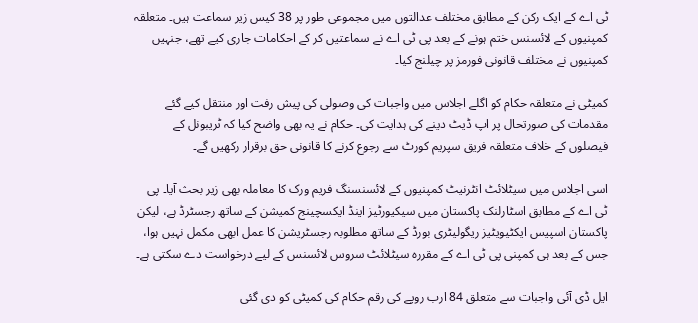ٹی اے کے ایک رکن کے مطابق مختلف عدالتوں میں مجموعی طور پر 38 کیس زیر سماعت ہیں۔ متعلقہ کمپنیوں کے لائسنس ختم ہونے کے بعد پی ٹی اے نے سماعتیں کر کے احکامات جاری کیے تھے، جنہیں کمپنیوں نے مختلف قانونی فورمز پر چیلنج کیا۔

کمیٹی نے متعلقہ حکام کو اگلے اجلاس میں واجبات کی وصولی کی پیش رفت اور منتقل کیے گئے مقدمات کی صورتحال پر اپ ڈیٹ دینے کی ہدایت کی۔ حکام نے یہ بھی واضح کیا کہ ٹریبونل کے فیصلوں کے خلاف متعلقہ فریق سپریم کورٹ سے رجوع کرنے کا قانونی حق برقرار رکھیں گے۔

اسی اجلاس میں سیٹلائٹ انٹرنیٹ کمپنیوں کے لائسنسنگ فریم ورک کا معاملہ بھی زیر بحث آیا۔ پی ٹی اے کے مطابق اسٹارلنک پاکستان میں سیکیورٹیز اینڈ ایکسچینج کمیشن کے ساتھ رجسٹرڈ ہے، لیکن پاکستان اسپیس ایکٹیویٹیز ریگولیٹری بورڈ کے ساتھ مطلوبہ رجسٹریشن کا عمل ابھی مکمل نہیں ہوا، جس کے بعد ہی کمپنی پی ٹی اے کے مقررہ سیٹلائٹ سروس لائسنس کے لیے درخواست دے سکتی ہے۔

ایل ڈی آئی واجبات سے متعلق 84 ارب روپے کی رقم حکام کی کمیٹی کو دی گئی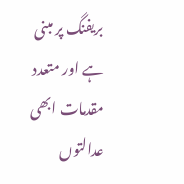بریفنگ پر مبنی ہے اور متعدد مقدمات ابھی عدالتوں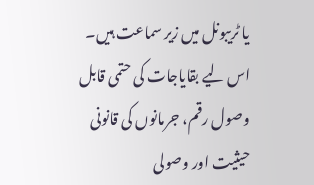یا ٹریبونل میں زیر سماعت ہیں۔ اس لیے بقایاجات کی حتمی قابل وصول رقم، جرمانوں کی قانونی حیثیت اور وصولی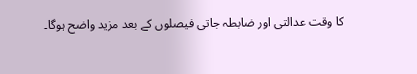کا وقت عدالتی اور ضابطہ جاتی فیصلوں کے بعد مزید واضح ہوگا۔